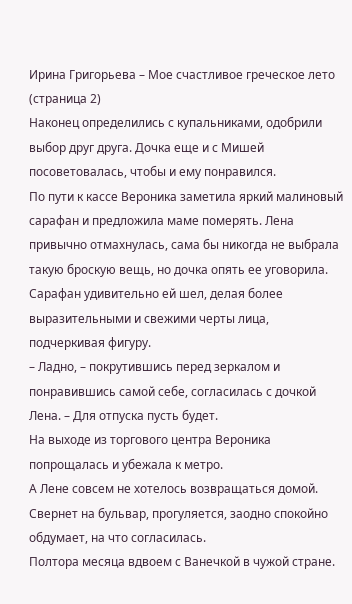Ирина Григорьева – Мое счастливое греческое лето (страница 2)
Наконец определились с купальниками, одобрили выбор друг друга. Дочка еще и с Мишей посоветовалась, чтобы и ему понравился.
По пути к кассе Вероника заметила яркий малиновый сарафан и предложила маме померять. Лена привычно отмахнулась, сама бы никогда не выбрала такую броскую вещь, но дочка опять ее уговорила.
Сарафан удивительно ей шел, делая более выразительными и свежими черты лица, подчеркивая фигуру.
– Ладно, – покрутившись перед зеркалом и понравившись самой себе, согласилась с дочкой Лена. – Для отпуска пусть будет.
На выходе из торгового центра Вероника попрощалась и убежала к метро.
А Лене совсем не хотелось возвращаться домой.
Свернет на бульвар, прогуляется, заодно спокойно обдумает, на что согласилась.
Полтора месяца вдвоем с Ванечкой в чужой стране.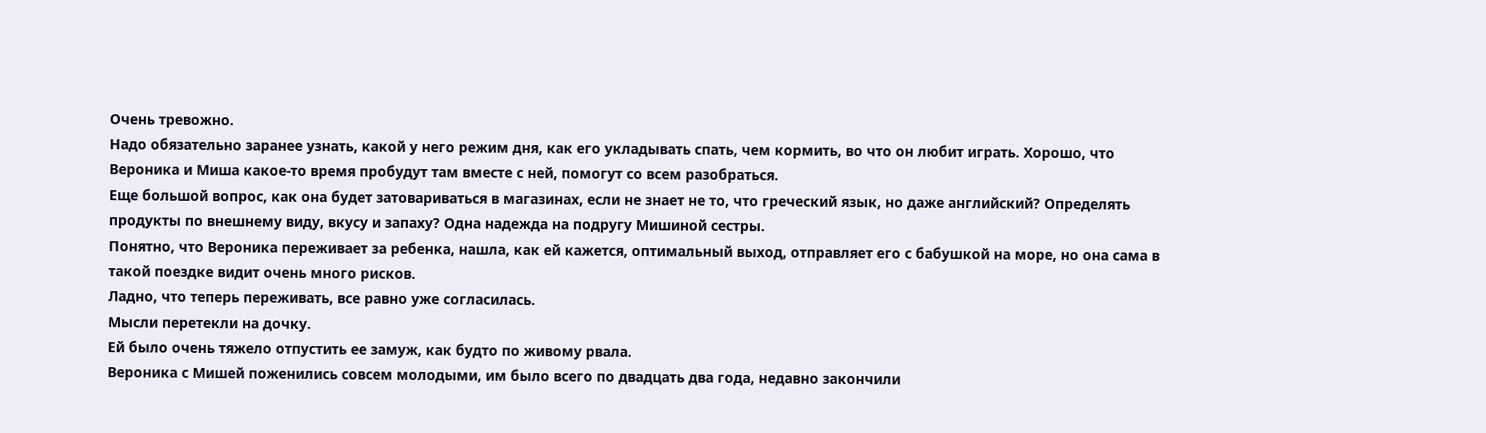Очень тревожно.
Надо обязательно заранее узнать, какой у него режим дня, как его укладывать спать, чем кормить, во что он любит играть. Хорошо, что Вероника и Миша какое-то время пробудут там вместе с ней, помогут со всем разобраться.
Еще большой вопрос, как она будет затовариваться в магазинах, если не знает не то, что греческий язык, но даже английский? Определять продукты по внешнему виду, вкусу и запаху? Одна надежда на подругу Мишиной сестры.
Понятно, что Вероника переживает за ребенка, нашла, как ей кажется, оптимальный выход, отправляет его с бабушкой на море, но она сама в такой поездке видит очень много рисков.
Ладно, что теперь переживать, все равно уже согласилась.
Мысли перетекли на дочку.
Ей было очень тяжело отпустить ее замуж, как будто по живому рвала.
Вероника с Мишей поженились совсем молодыми, им было всего по двадцать два года, недавно закончили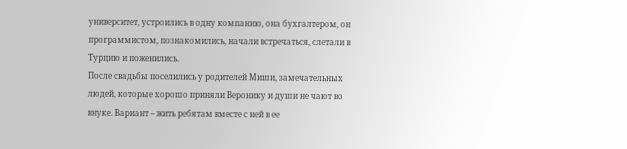университет, устроились в одну компанию, она бухгалтером, он программистом, познакомились, начали встречаться, слетали в Турцию и поженились.
После свадьбы поселились у родителей Миши, замечательных людей, которые хорошо приняли Веронику и души не чают во внуке. Вариант – жить ребятам вместе с ней в ее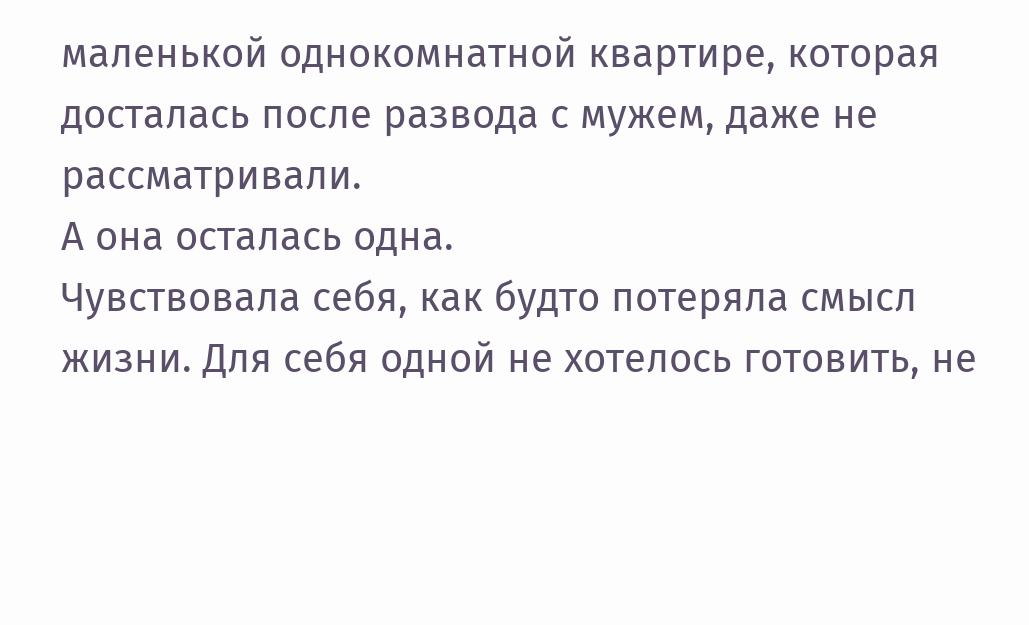маленькой однокомнатной квартире, которая досталась после развода с мужем, даже не рассматривали.
А она осталась одна.
Чувствовала себя, как будто потеряла смысл жизни. Для себя одной не хотелось готовить, не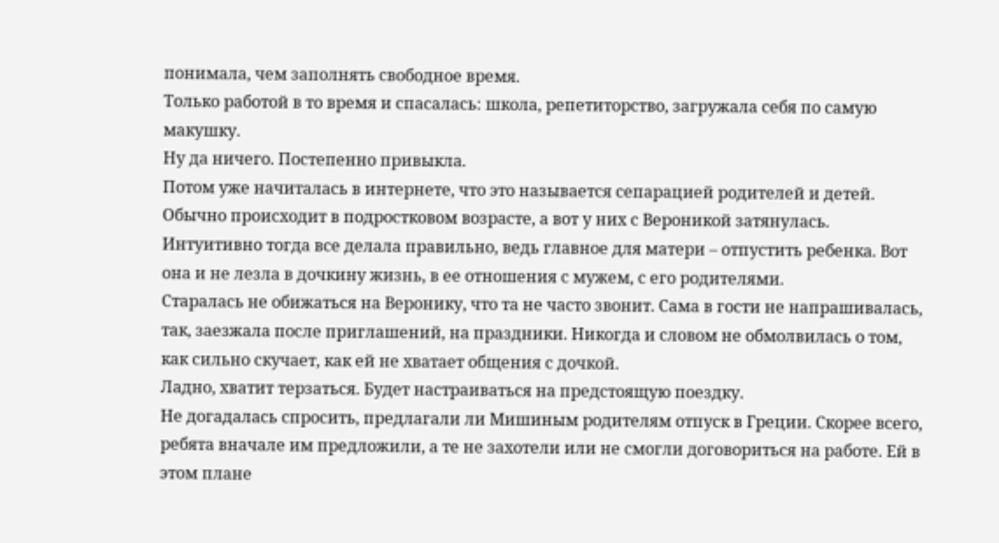понимала, чем заполнять свободное время.
Только работой в то время и спасалась: школа, репетиторство, загружала себя по самую макушку.
Ну да ничего. Постепенно привыкла.
Потом уже начиталась в интернете, что это называется сепарацией родителей и детей. Обычно происходит в подростковом возрасте, а вот у них с Вероникой затянулась.
Интуитивно тогда все делала правильно, ведь главное для матери – отпустить ребенка. Вот она и не лезла в дочкину жизнь, в ее отношения с мужем, с его родителями.
Старалась не обижаться на Веронику, что та не часто звонит. Сама в гости не напрашивалась, так, заезжала после приглашений, на праздники. Никогда и словом не обмолвилась о том, как сильно скучает, как ей не хватает общения с дочкой.
Ладно, хватит терзаться. Будет настраиваться на предстоящую поездку.
Не догадалась спросить, предлагали ли Мишиным родителям отпуск в Греции. Скорее всего, ребята вначале им предложили, а те не захотели или не смогли договориться на работе. Ей в этом плане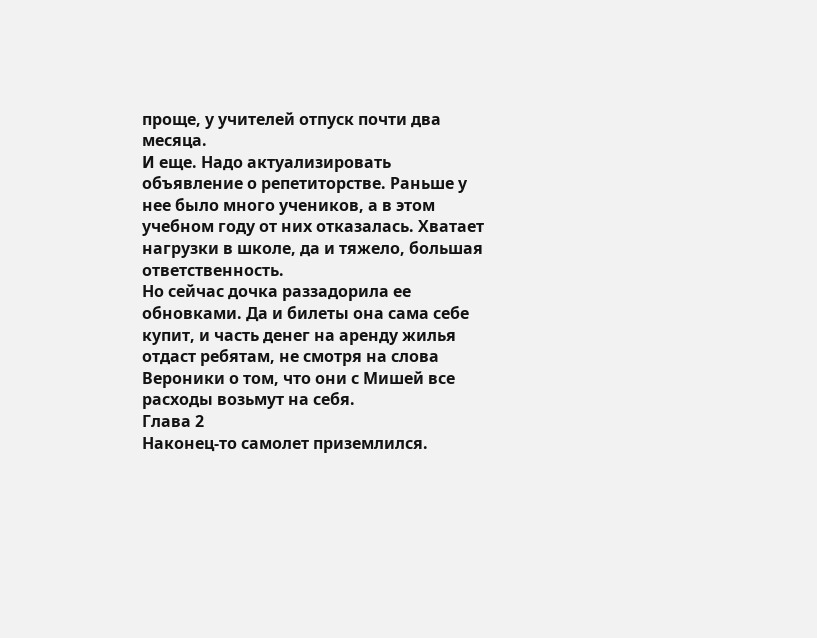проще, у учителей отпуск почти два месяца.
И еще. Надо актуализировать объявление о репетиторстве. Раньше у нее было много учеников, а в этом учебном году от них отказалась. Хватает нагрузки в школе, да и тяжело, большая ответственность.
Но сейчас дочка раззадорила ее обновками. Да и билеты она сама себе купит, и часть денег на аренду жилья отдаст ребятам, не смотря на слова Вероники о том, что они с Мишей все расходы возьмут на себя.
Глава 2
Наконец-то самолет приземлился.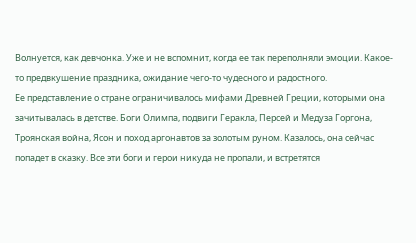Волнуется, как девчонка. Уже и не вспомнит, когда ее так переполняли эмоции. Какое-то предвкушение праздника, ожидание чего-то чудесного и радостного.
Ее представление о стране ограничивалось мифами Древней Греции, которыми она зачитывалась в детстве. Боги Олимпа, подвиги Геракла, Персей и Медуза Горгона, Троянская война, Ясон и поход аргонавтов за золотым руном. Казалось, она сейчас попадет в сказку. Все эти боги и герои никуда не пропали, и встретятся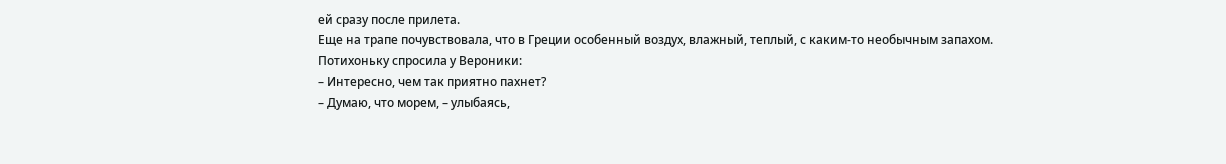ей сразу после прилета.
Еще на трапе почувствовала, что в Греции особенный воздух, влажный, теплый, с каким-то необычным запахом.
Потихоньку спросила у Вероники:
– Интересно, чем так приятно пахнет?
– Думаю, что морем, – улыбаясь,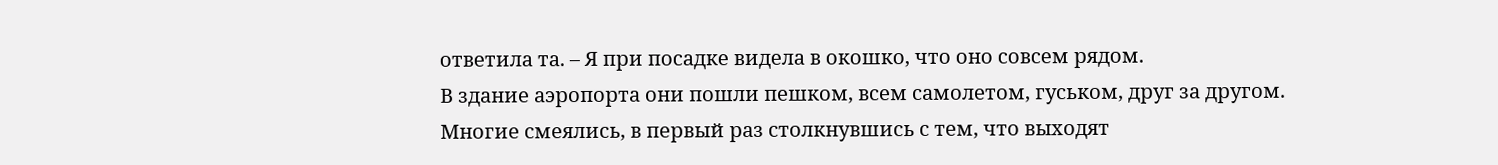ответила та. – Я при посадке видела в окошко, что оно совсем рядом.
В здание аэропорта они пошли пешком, всем самолетом, гуськом, друг за другом. Многие смеялись, в первый раз столкнувшись с тем, что выходят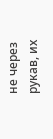не через рукав, их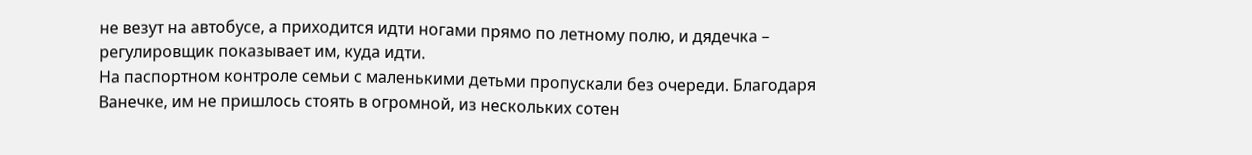не везут на автобусе, а приходится идти ногами прямо по летному полю, и дядечка – регулировщик показывает им, куда идти.
На паспортном контроле семьи с маленькими детьми пропускали без очереди. Благодаря Ванечке, им не пришлось стоять в огромной, из нескольких сотен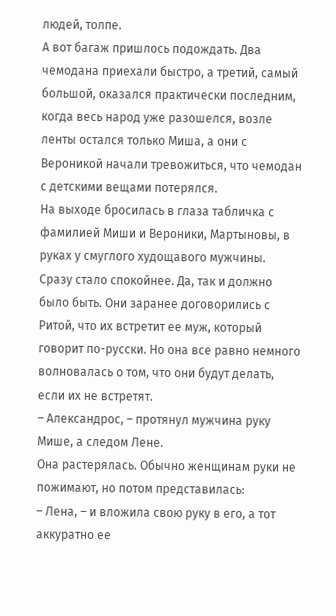людей, толпе.
А вот багаж пришлось подождать. Два чемодана приехали быстро, а третий, самый большой, оказался практически последним, когда весь народ уже разошелся, возле ленты остался только Миша, а они с Вероникой начали тревожиться, что чемодан с детскими вещами потерялся.
На выходе бросилась в глаза табличка с фамилией Миши и Вероники, Мартыновы, в руках у смуглого худощавого мужчины.
Сразу стало спокойнее. Да, так и должно было быть. Они заранее договорились с Ритой, что их встретит ее муж, который говорит по-русски. Но она все равно немного волновалась о том, что они будут делать, если их не встретят.
– Александрос, – протянул мужчина руку Мише, а следом Лене.
Она растерялась. Обычно женщинам руки не пожимают, но потом представилась:
– Лена, – и вложила свою руку в его, а тот аккуратно ее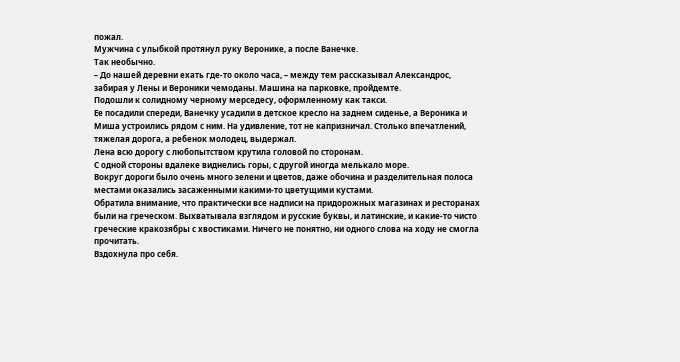пожал.
Мужчина с улыбкой протянул руку Веронике, а после Ванечке.
Так необычно.
– До нашей деревни ехать где-то около часа, – между тем рассказывал Александрос, забирая у Лены и Вероники чемоданы. Машина на парковке, пройдемте.
Подошли к солидному черному мерседесу, оформленному как такси.
Ее посадили спереди, Ванечку усадили в детское кресло на заднем сиденье, а Вероника и Миша устроились рядом с ним. На удивление, тот не капризничал. Столько впечатлений, тяжелая дорога, а ребенок молодец, выдержал.
Лена всю дорогу с любопытством крутила головой по сторонам.
С одной стороны вдалеке виднелись горы, с другой иногда мелькало море.
Вокруг дороги было очень много зелени и цветов, даже обочина и разделительная полоса местами оказались засаженными какими-то цветущими кустами.
Обратила внимание, что практически все надписи на придорожных магазинах и ресторанах были на греческом. Выхватывала взглядом и русские буквы, и латинские, и какие-то чисто греческие кракозябры с хвостиками. Ничего не понятно, ни одного слова на ходу не смогла прочитать.
Вздохнула про себя.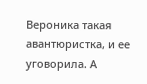Вероника такая авантюристка, и ее уговорила. А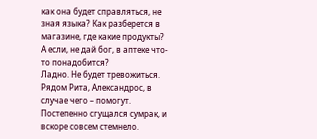как она будет справляться, не зная языка? Как разберется в магазине, где какие продукты? А если, не дай бог, в аптеке что-то понадобится?
Ладно. Не будет тревожиться. Рядом Рита, Александрос, в случае чего – помогут.
Постепенно сгущался сумрак, и вскоре совсем стемнело.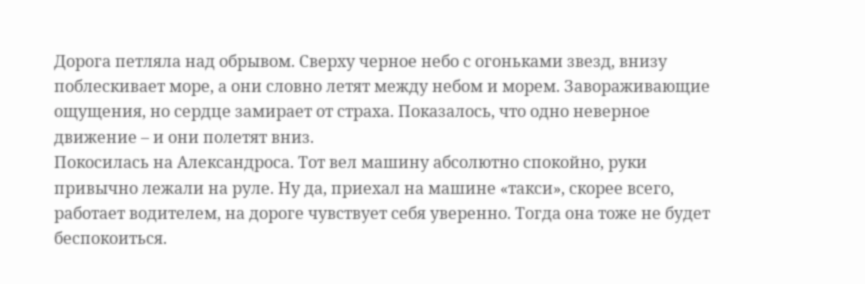Дорога петляла над обрывом. Сверху черное небо с огоньками звезд, внизу поблескивает море, а они словно летят между небом и морем. Завораживающие ощущения, но сердце замирает от страха. Показалось, что одно неверное движение – и они полетят вниз.
Покосилась на Александроса. Тот вел машину абсолютно спокойно, руки привычно лежали на руле. Ну да, приехал на машине «такси», скорее всего, работает водителем, на дороге чувствует себя уверенно. Тогда она тоже не будет беспокоиться.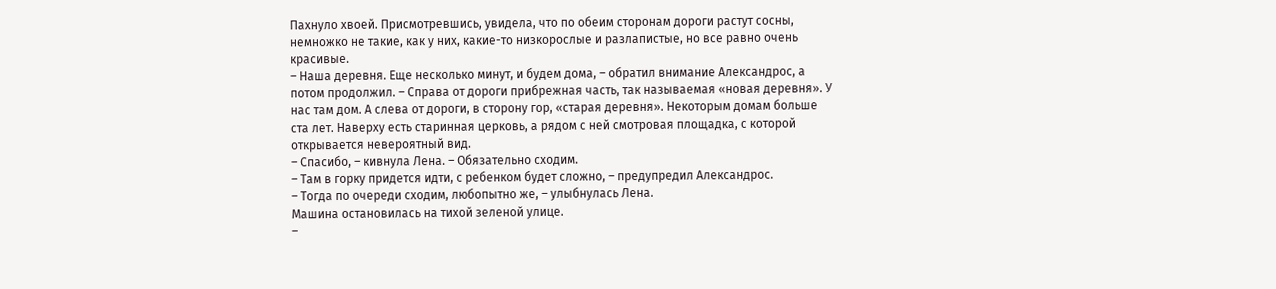Пахнуло хвоей. Присмотревшись, увидела, что по обеим сторонам дороги растут сосны, немножко не такие, как у них, какие-то низкорослые и разлапистые, но все равно очень красивые.
– Наша деревня. Еще несколько минут, и будем дома, – обратил внимание Александрос, а потом продолжил. – Справа от дороги прибрежная часть, так называемая «новая деревня». У нас там дом. А слева от дороги, в сторону гор, «старая деревня». Некоторым домам больше ста лет. Наверху есть старинная церковь, а рядом с ней смотровая площадка, с которой открывается невероятный вид.
– Спасибо, – кивнула Лена. – Обязательно сходим.
– Там в горку придется идти, с ребенком будет сложно, – предупредил Александрос.
– Тогда по очереди сходим, любопытно же, – улыбнулась Лена.
Машина остановилась на тихой зеленой улице.
–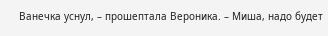Ванечка уснул, – прошептала Вероника. – Миша, надо будет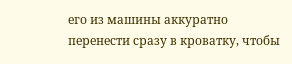его из машины аккуратно перенести сразу в кроватку, чтобы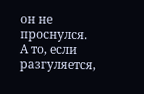он не проснулся. А то, если разгуляется,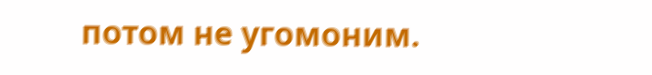потом не угомоним.